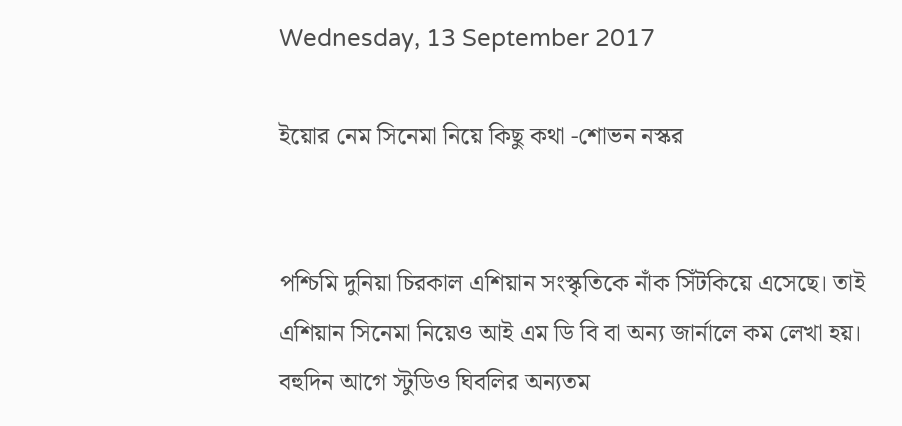Wednesday, 13 September 2017

ইয়োর নেম সিনেমা নিয়ে কিছু কথা -শোভন নস্কর


পশ্চিমি দুনিয়া চিরকাল এশিয়ান সংস্কৃতিকে নাঁক সিঁটকিয়ে এসেছে। তাই এশিয়ান সিনেমা নিয়েও আই এম ডি বি বা অন্য জার্নালে কম লেখা হয়। বহুদিন আগে স্টুডিও ঘিবলির অন্যতম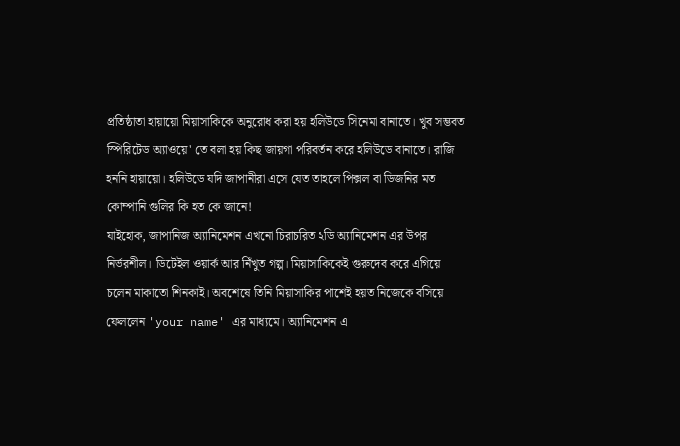প্রতিষ্ঠাতা হায়ায়ো মিয়াসাকিকে অনুরোধ করা হয় হলিউডে সিনেমা বানাতে। খুব সম্ভবত স্পিরিটেড অ্যাওয়ে' তে বলা হয় কিছ জায়গা পরিবর্তন করে হলিউডে বানাতে। রাজি হননি হায়ায়ো। হলিউডে যদি জাপানীরা এসে যেত তাহলে পিক্সল বা ডিজনির মত কোম্পানি গুলির কি হত কে জানে!
যাইহোক, জাপানিজ অ্যানিমেশন এখনো চিরাচরিত ২ডি অ্যানিমেশন এর উপর নির্ভরশীল। ডিটেইল ওয়ার্ক আর নিঁখুত গল্প। মিয়াসাকিকেই গুরুদেব করে এগিয়ে চলেন মাকাতো শিনকাই। অবশেষে তিনি মিয়াসাকির পাশেই হয়ত নিজেকে বসিয়ে ফেললেন 'your name' এর মাধ্যমে। অ্যানিমেশন এ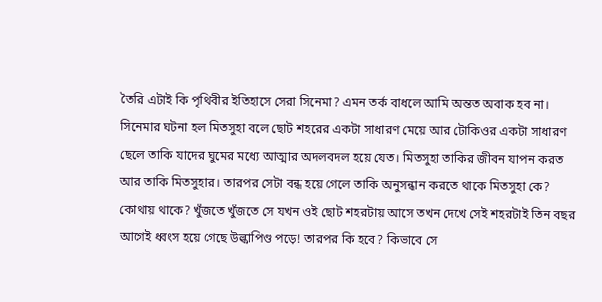তৈরি এটাই কি পৃথিবীর ইতিহাসে সেরা সিনেমা? এমন তর্ক বাধলে আমি অন্তত অবাক হব না।
সিনেমার ঘটনা হল মিতসুহা বলে ছোট শহরের একটা সাধারণ মেয়ে আর টোকিওর একটা সাধারণ ছেলে তাকি যাদের ঘুমের মধ্যে আত্মার অদলবদল হয়ে যেত। মিতসুহা তাকির জীবন যাপন করত আর তাকি মিতসুহার। তারপর সেটা বন্ধ হয়ে গেলে তাকি অনুসন্ধান করতে থাকে মিতসুহা কে? কোথায় থাকে? খুঁজতে খুঁজতে সে যখন ওই ছোট শহরটায় আসে তখন দেখে সেই শহরটাই তিন বছর আগেই ধ্বংস হয়ে গেছে উল্কাপিণ্ড পড়ে! তারপর কি হবে? কিভাবে সে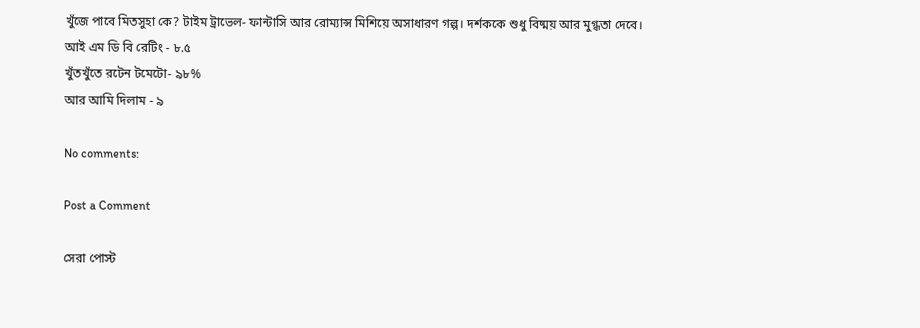খুঁজে পাবে মিতসুহা কে? টাইম ট্রাভেল- ফান্টাসি আর রোম্যান্স মিশিয়ে অসাধারণ গল্প। দর্শককে শুধু বিষ্ময় আর মুগ্ধতা দেবে।
আই এম ডি বি রেটিং - ৮.৫
খুঁতখুঁতে রটেন টমেটো- ৯৮%
আর আমি দিলাম - ৯

No comments:

Post a Comment

সেরা পোস্ট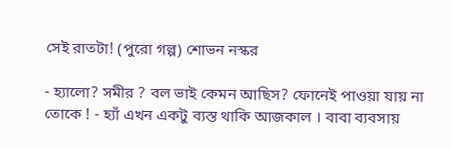সেই রাতটা! (পুরো গল্প) শোভন নস্কর

- হ্যালো? সমীর ? বল ভাই কেমন আছিস? ফোনেই পাওয়া যায় না তোকে ! - হ্যাঁ এখন একটু ব্যস্ত থাকি আজকাল । বাবা ব্যবসায়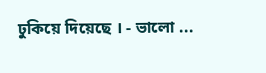ঢুকিয়ে দিয়েছে । - ভালো ...